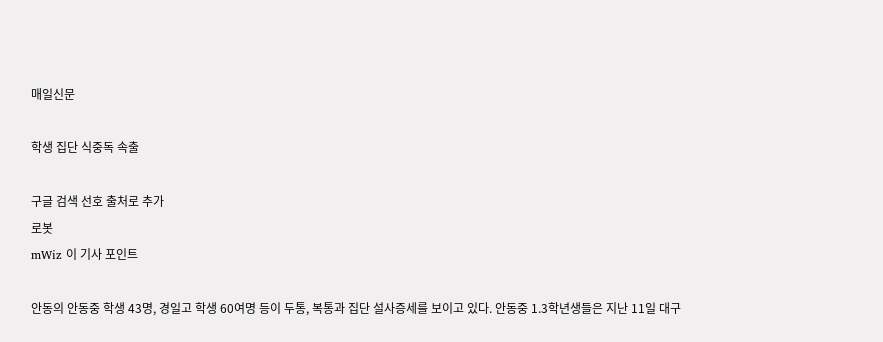매일신문

학생 집단 식중독 속출

구글 검색 선호 출처로 추가
로봇
mWiz 이 기사 포인트

안동의 안동중 학생 43명, 경일고 학생 60여명 등이 두통, 복통과 집단 설사증세를 보이고 있다. 안동중 1.3학년생들은 지난 11일 대구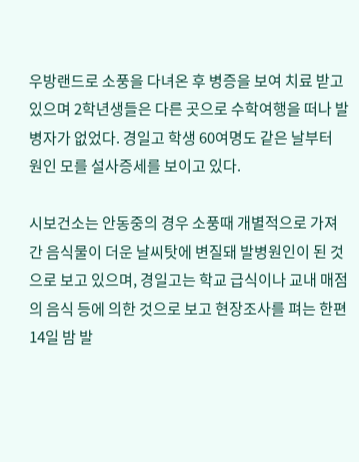우방랜드로 소풍을 다녀온 후 병증을 보여 치료 받고 있으며 2학년생들은 다른 곳으로 수학여행을 떠나 발병자가 없었다. 경일고 학생 60여명도 같은 날부터 원인 모를 설사증세를 보이고 있다.

시보건소는 안동중의 경우 소풍때 개별적으로 가져간 음식물이 더운 날씨탓에 변질돼 발병원인이 된 것으로 보고 있으며, 경일고는 학교 급식이나 교내 매점의 음식 등에 의한 것으로 보고 현장조사를 펴는 한편 14일 밤 발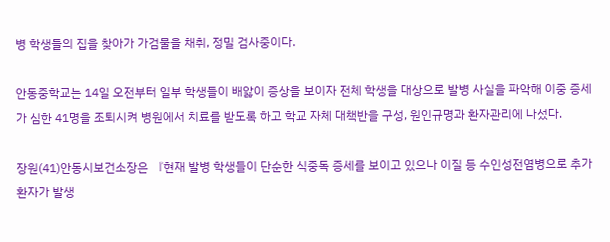병 학생들의 집을 찾아가 가검물을 채취, 정밀 검사중이다.

안동중학교는 14일 오전부터 일부 학생들이 배앓이 증상을 보이자 전체 학생을 대상으로 발병 사실을 파악해 이중 증세가 심한 41명을 조퇴시켜 병원에서 치료를 받도록 하고 학교 자체 대책반을 구성, 원인규명과 환자관리에 나섰다.

장원(41)안동시보건소장은 『현재 발병 학생들이 단순한 식중독 증세를 보이고 있으나 이질 등 수인성전염병으로 추가 환자가 발생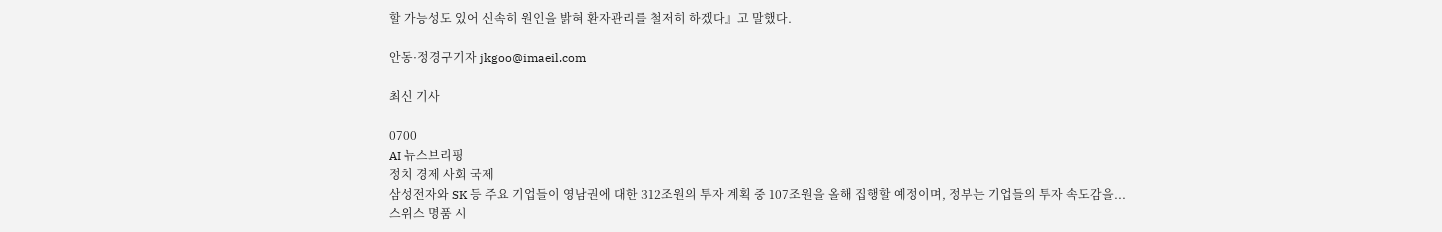할 가능성도 있어 신속히 원인을 밝혀 환자관리를 철저히 하겠다』고 말했다.

안동·정경구기자 jkgoo@imaeil.com

최신 기사

0700
AI 뉴스브리핑
정치 경제 사회 국제
삼성전자와 SK 등 주요 기업들이 영남권에 대한 312조원의 투자 계획 중 107조원을 올해 집행할 예정이며, 정부는 기업들의 투자 속도감을...
스위스 명품 시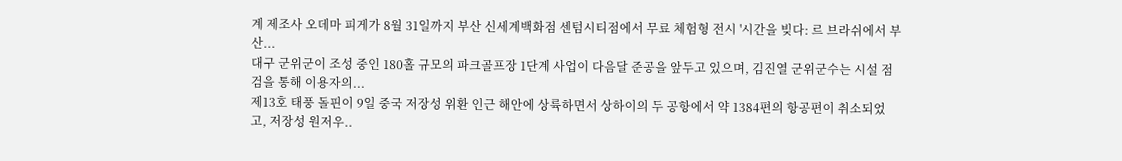계 제조사 오데마 피게가 8월 31일까지 부산 신세계백화점 센텀시티점에서 무료 체험형 전시 '시간을 빚다: 르 브라쉬에서 부산...
대구 군위군이 조성 중인 180홀 규모의 파크골프장 1단계 사업이 다음달 준공을 앞두고 있으며, 김진열 군위군수는 시설 점검을 통해 이용자의...
제13호 태풍 돌핀이 9일 중국 저장성 위환 인근 해안에 상륙하면서 상하이의 두 공항에서 약 1384편의 항공편이 취소되었고, 저장성 원저우..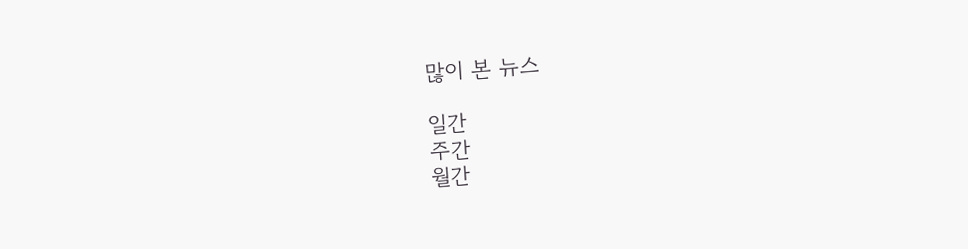많이 본 뉴스

일간
주간
월간